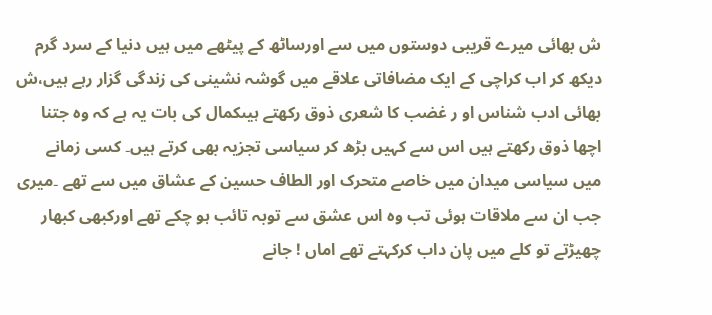ش بھائی میرے قریبی دوستوں میں سے اورساٹھ کے پیٹھے میں ہیں دنیا کے سرد گرم دیکھ کر اب کراچی کے ایک مضافاتی علاقے میں گوشہ نشینی کی زندگی گزار رہے ہیں،ش بھائی ادب شناس او ر غضب کا شعری ذوق رکھتے ہیںکمال کی بات یہ ہے کہ وہ جتنا اچھا ذوق رکھتے ہیں اس سے کہیں بڑھ کر سیاسی تجزیہ بھی کرتے ہیں۔ کسی زمانے میں سیاسی میدان میں خاصے متحرک اور الطاف حسین کے عشاق میں سے تھے ۔میری جب ان سے ملاقات ہوئی تب وہ اس عشق سے توبہ تائب ہو چکے تھے اورکبھی کبھار چھیڑتے تو کلے میں پان داب کرکہتے تھے اماں ! جانے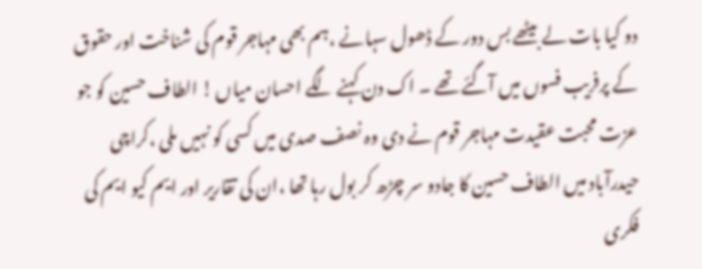دو کیا بات لے بیٹھے بس دور کے ڈھول سہانے ،ہم بھی مہاجر قوم کی شناخت اور حقوق کے پرفریب فسوں میں آگئے تھے ۔ اک دن کہنے لگے احسان میاں ! الطاف حسین کو جو عزت محبت عقیدت مہاجر قوم نے دی وہ نصف صدی میں کسی کو نہیں ملی ،کراچی حیدرآباد میں الطاف حسین کا جادو سر چڑھ کر بول رہا تھا ،ان کی تقاریر اور ایم کیو ایم کی فکری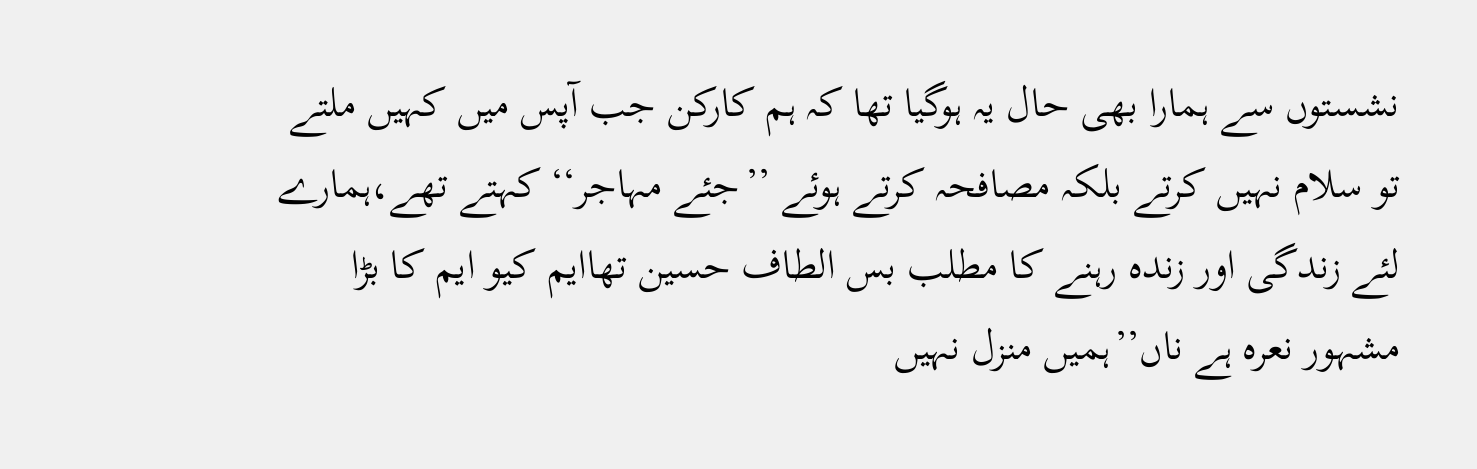نشستوں سے ہمارا بھی حال یہ ہوگیا تھا کہ ہم کارکن جب آپس میں کہیں ملتے تو سلام نہیں کرتے بلکہ مصافحہ کرتے ہوئے ’’جئے مہاجر‘‘ کہتے تھے،ہمارے لئے زندگی اور زندہ رہنے کا مطلب بس الطاف حسین تھاایم کیو ایم کا بڑا مشہور نعرہ ہے ناں’’ہمیں منزل نہیں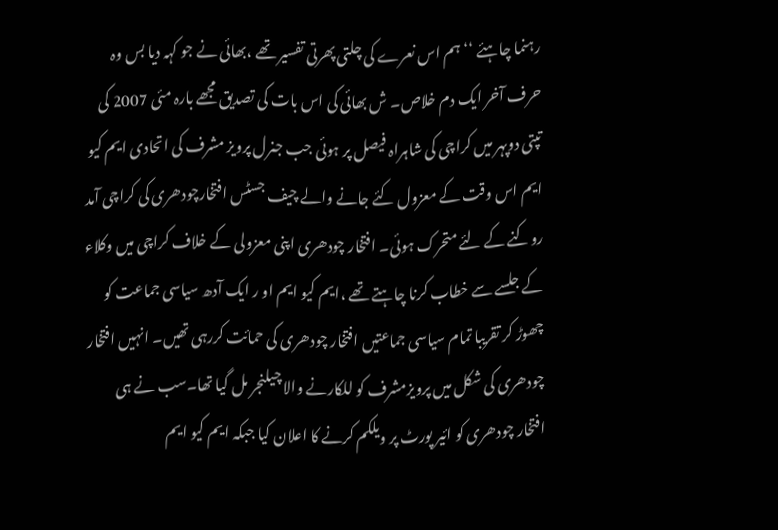رہنما چاہئے ‘‘ہم اس نعرے کی چلتی پھرتی تفسیر تھے ،بھائی نے جو کہہ دیا بس وہ حرف آخر ایک دم خلاص۔ ش بھائی کی اس بات کی تصدیق مجھے بارہ مئی 2007 کی تپتی دوپہر میں کراچی کی شاہراہ فیصل پر ہوئی جب جنرل پرویز مشرف کی اتحادی ایم کیو ایم اس وقت کے معزول کئے جانے والے چیف جسٹس افتخارچودھری کی کراچی آمد روکنے کے لئے متحرک ہوئی۔ افتخار چودھری اپنی معزولی کے خلاف کراچی میں وکلاء کے جلسے سے خطاب کرنا چاہتے تھے ،ایم کیو ایم او ر ایک آدھ سیاسی جماعت کو چھوڑ کر تقریبا تمام سیاسی جماعتیں افتخار چودھری کی حمائت کررہی تھیں۔ انہیں افتخار چودھری کی شکل میں پرویزمشرف کو للکارنے والا چیلنجر مل گیا تھا۔سب نے ہی افتخار چودھری کو ائیر پورٹ پر ویلکم کرنے کا اعلان کیا جبکہ ایم کیو ایم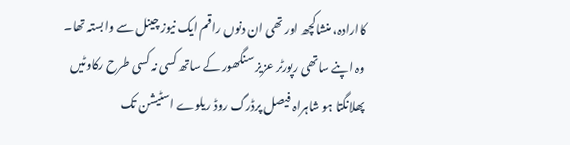کاارادہ، منشاکچھ اور تھی ان دنوں راقم ایک نیوز چینل سے وابستہ تھا۔ وہ اپنے ساتھی رپورٹر عزیز سنگھور کے ساتھ کسی نہ کسی طرح رکاوٹیں پھلانگتا ہو شاہراہ فیصل پرڈرگ روڈ ریلوے اسٹیشن تک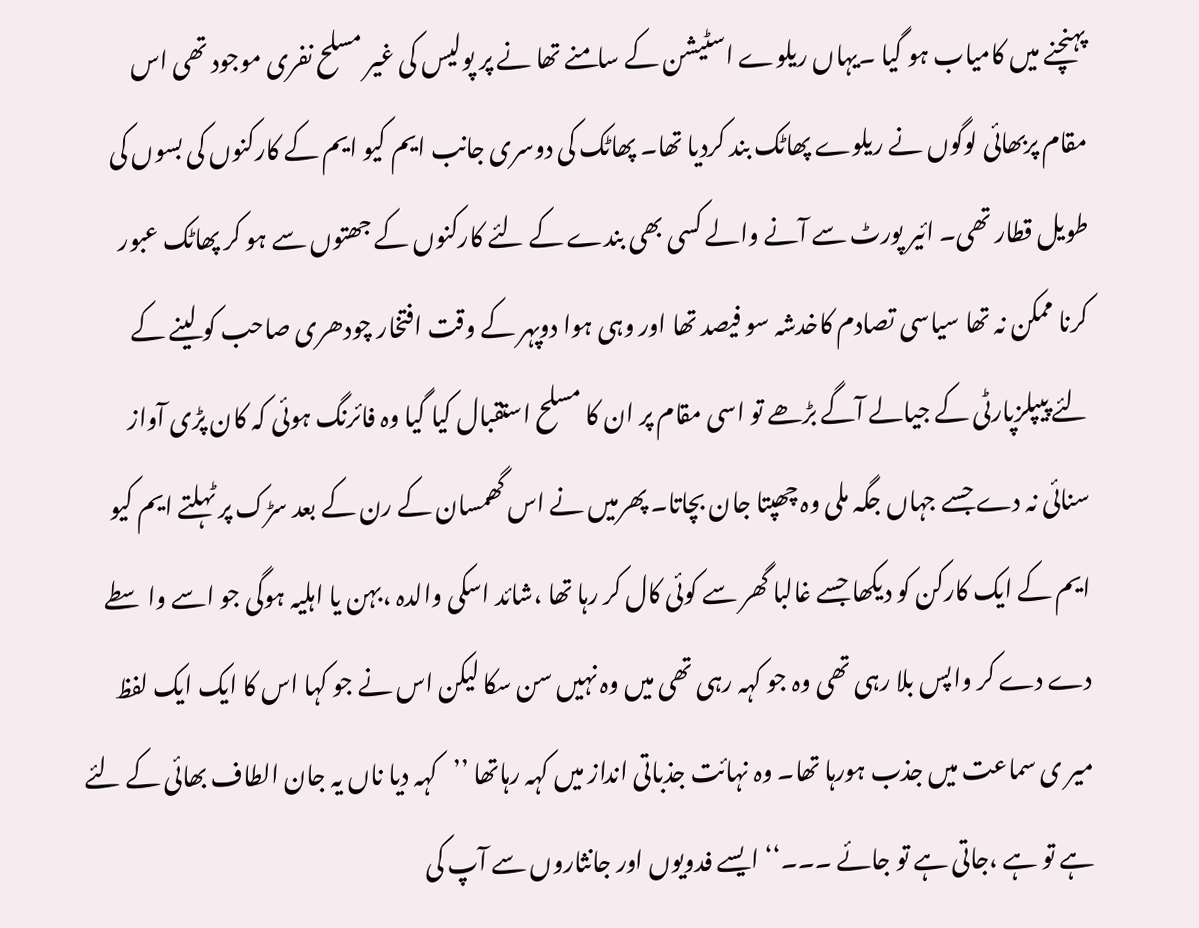پہنچنے میں کامیاب ہو گیا ۔یہاں ریلوے اسٹیشن کے سامنے تھا نے پر پولیس کی غیر مسلح نفری موجود تھی اس مقام پربھائی لوگوں نے ریلوے پھاٹک بند کردیا تھا۔ پھاٹک کی دوسری جانب ایم کیو ایم کے کارکنوں کی بسوں کی طویل قطار تھی۔ ائیر پورٹ سے آنے والے کسی بھی بندے کے لئے کارکنوں کے جھتوں سے ہو کر پھاٹک عبور کرنا ممکن نہ تھا سیاسی تصادم کاخدشہ سو فیصد تھا اور وہی ہوا دوپہر کے وقت افتخار چودھری صاحب کو لینے کے لئے پیپلزپارٹی کے جیالے آگے بڑھے تو اسی مقام پر ان کا مسلح استقبال کیا گیا وہ فائرنگ ہوئی کہ کان پڑی آواز سنائی نہ دے جسے جہاں جگہ ملی وہ چھپتا جان بچاتا۔ پھرمیں نے اس گھمسان کے رن کے بعد سڑک پر ٹہلتے ایم کیو ایم کے ایک کارکن کو دیکھا جسے غالبا گھر سے کوئی کال کر رہا تھا ،شائد اسکی والدہ ،بہن یا اہلیہ ہوگی جو اسے واسطے دے دے کر واپس بلا رہی تھی وہ جو کہہ رہی تھی میں وہ نہیں سن سکا لیکن اس نے جو کہا اس کا ایک ایک لفظ میر ی سماعت میں جذب ہورہا تھا۔ وہ نہائت جذباتی انداز میں کہہ رہاتھا ’’کہہ دیا ناں یہ جان الطاف بھائی کے لئے ہے تو ہے ،جاتی ہے تو جائے ۔۔۔‘‘ ایسے فدویوں اور جانثاروں سے آپ کی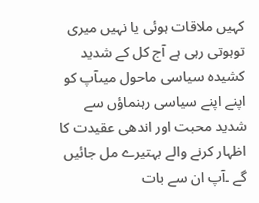کہیں ملاقات ہوئی یا نہیں میری توہوتی رہی ہے آج کل کے شدید کشیدہ سیاسی ماحول میںآپ کو اپنے اپنے سیاسی رہنماؤں سے شدید محبت اور اندھی عقیدت کا اظہار کرنے والے بہتیرے مل جائیں گے ۔آپ ان سے بات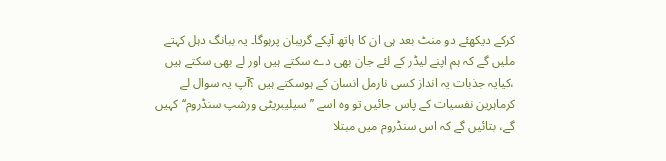کرکے دیکھئے دو منٹ بعد ہی ان کا ہاتھ آپکے گریبان پرہوگا۔ یہ ببانگ دہل کہتے ملیں گے کہ ہم اپنے لیڈر کے لئے جان بھی دے سکتے ہیں اور لے بھی سکتے ہیں ،کیایہ جذبات یہ انداز کسی نارمل انسان کے ہوسکتے ہیں ؟آپ یہ سوال لے کرماہرین نفسیات کے پاس جائیں تو وہ اسے ’’ سیلیبریٹی ورشپ سنڈروم‘‘ کہیں گے، بتائیں گے کہ اس سنڈروم میں مبتلا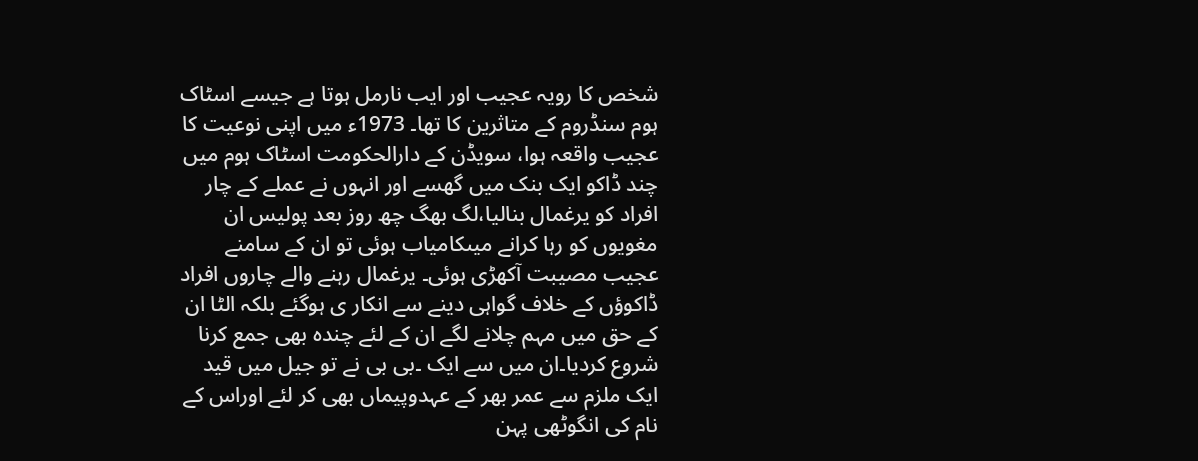شخص کا رویہ عجیب اور ایب نارمل ہوتا ہے جیسے اسٹاک ہوم سنڈروم کے متاثرین کا تھا۔ 1973ء میں اپنی نوعیت کا عجیب واقعہ ہوا، سویڈن کے دارالحکومت اسٹاک ہوم میں چند ڈاکو ایک بنک میں گھسے اور انہوں نے عملے کے چار افراد کو یرغمال بنالیا،لگ بھگ چھ روز بعد پولیس ان مغویوں کو رہا کرانے میںکامیاب ہوئی تو ان کے سامنے عجیب مصیبت آکھڑی ہوئی۔ یرغمال رہنے والے چاروں افراد ڈاکوؤں کے خلاف گواہی دینے سے انکار ی ہوگئے بلکہ الٹا ان کے حق میں مہم چلانے لگے ان کے لئے چندہ بھی جمع کرنا شروع کردیا۔ان میں سے ایک ۔بی بی نے تو جیل میں قید ایک ملزم سے عمر بھر کے عہدوپیماں بھی کر لئے اوراس کے نام کی انگوٹھی پہن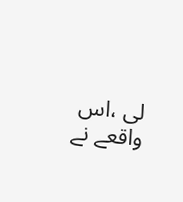لی ،اس واقعے نے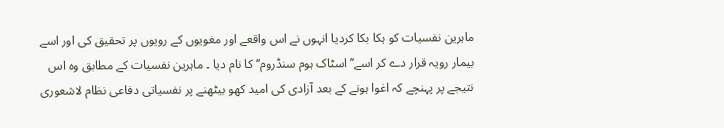ماہرین نفسیات کو ہکا بکا کردیا انہوں نے اس واقعے اور مغویوں کے رویوں پر تحقیق کی اور اسے بیمار رویہ قرار دے کر اسے’’ اسٹاک ہوم سنڈروم‘‘ کا نام دیا ۔ ماہرین نفسیات کے مطابق وہ اس نتیجے پر پہنچے کہ اغوا ہونے کے بعد آزادی کی امید کھو بیٹھنے پر نفسیاتی دفاعی نظام لاشعوری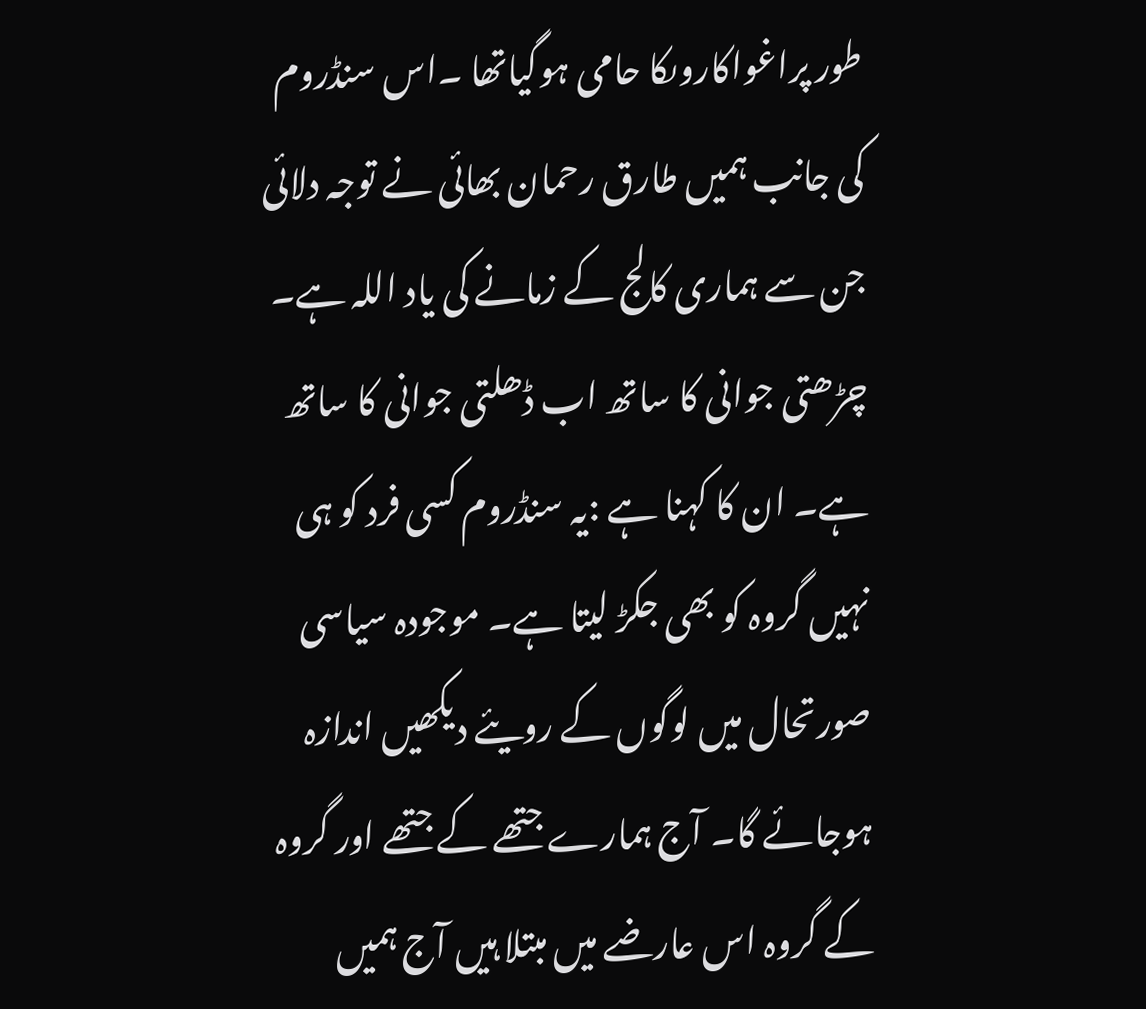طور پراغواکاروںکا حامی ہوگیاتھا ۔اس سنڈروم کی جانب ہمیں طارق رحمان بھائی نے توجہ دلائی جن سے ہماری کالج کے زمانے کی یاد اللہ ہے۔ چڑھتی جوانی کا ساتھ اب ڈھلتی جوانی کا ساتھ ہے۔ ان کا کہنا ہے :یہ سنڈروم کسی فرد کو ہی نہیں گروہ کو بھی جکڑ لیتا ہے۔ موجودہ سیاسی صورتحال میں لوگوں کے رویئے دیکھیں اندازہ ہوجائے گا۔ آج ہمارے جتھے کے جتھے اور گروہ کے گروہ اس عارضے میں مبتلا ہیں آج ہمیں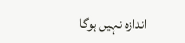اندازہ نہیں ہوگا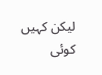لیکن کہیں کوئی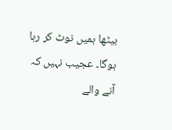بیٹھا ہمیں نوٹ کر رہا ہوگا۔ عجیب نہیں کہ آنے والے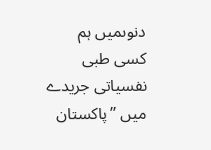دنوںمیں ہم کسی طبی نفسیاتی جریدے میں ’’پاکستان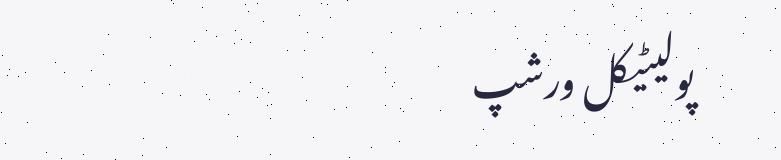پولیٹیکل ورشپ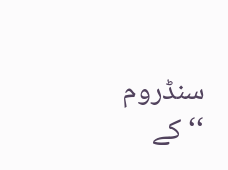سنڈروم ‘‘کے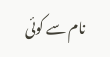نام سے کوئی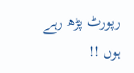رپورٹ پڑھ رہے ہوں !!